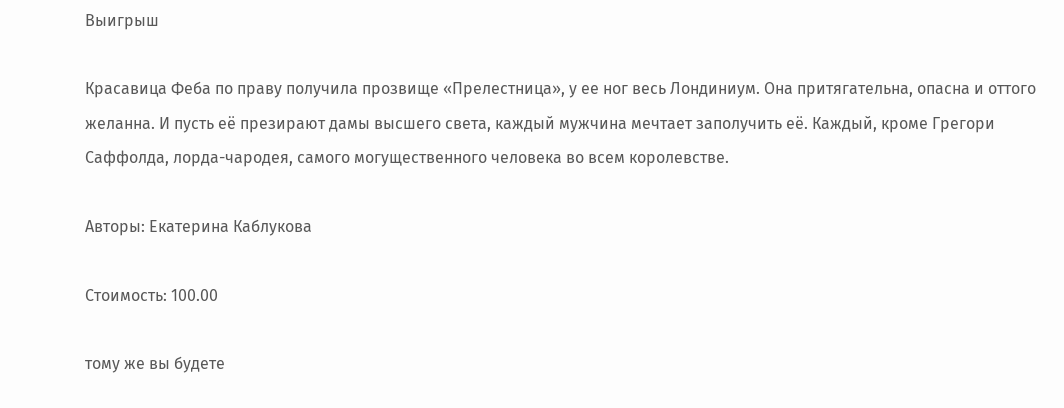Выигрыш

Красавица Феба по праву получила прозвище «Прелестница», у ее ног весь Лондиниум. Она притягательна, опасна и оттого желанна. И пусть её презирают дамы высшего света, каждый мужчина мечтает заполучить её. Каждый, кроме Грегори Саффолда, лорда-чародея, самого могущественного человека во всем королевстве.

Авторы: Екатерина Каблукова

Стоимость: 100.00

тому же вы будете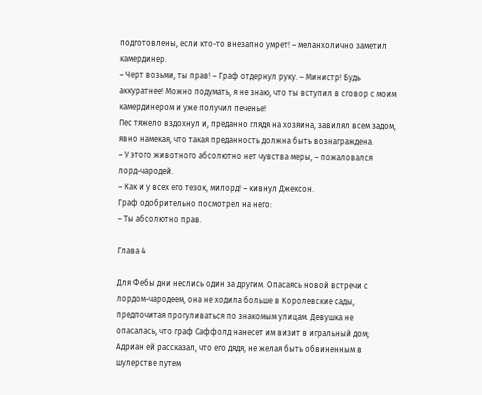подготовлены, если кто-то внезапно умрет! – меланхолично заметил камердинер.
– Черт возьми, ты прав! – Граф отдернул руку. – Министр! Будь аккуратнее! Можно подумать, я не знаю, что ты вступил в сговор с моим камердинером и уже получил печенье!
Пес тяжело вздохнул и, преданно глядя на хозяина, завилял всем задом, явно намекая, что такая преданность должна быть вознаграждена.
– У этого животного абсолютно нет чувства меры, – пожаловался лорд-чародей.
– Как и у всех его тезок, милорд! – кивнул Джексон.
Граф одобрительно посмотрел на него:
– Ты абсолютно прав.

Глава 4

Для Фебы дни неслись один за другим. Опасаясь новой встречи с лордом-чародеем, она не ходила больше в Королевские сады, предпочитая прогуливаться по знакомым улицам. Девушка не опасалась, что граф Саффолд нанесет им визит в игральный дом; Адриан ей рассказал, что его дядя, не желая быть обвиненным в шулерстве путем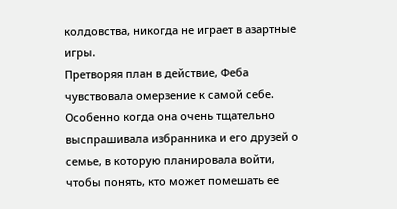колдовства, никогда не играет в азартные игры.
Претворяя план в действие, Феба чувствовала омерзение к самой себе. Особенно когда она очень тщательно выспрашивала избранника и его друзей о семье, в которую планировала войти, чтобы понять, кто может помешать ее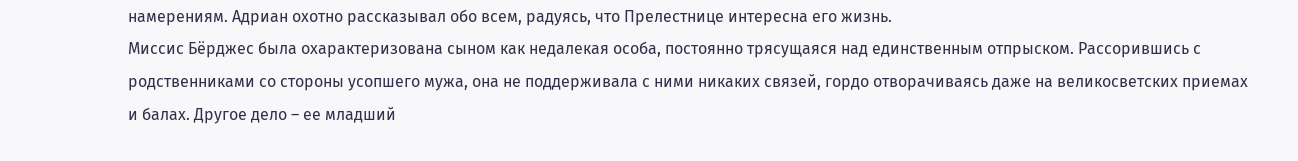намерениям. Адриан охотно рассказывал обо всем, радуясь, что Прелестнице интересна его жизнь.
Миссис Бёрджес была охарактеризована сыном как недалекая особа, постоянно трясущаяся над единственным отпрыском. Рассорившись с родственниками со стороны усопшего мужа, она не поддерживала с ними никаких связей, гордо отворачиваясь даже на великосветских приемах и балах. Другое дело – ее младший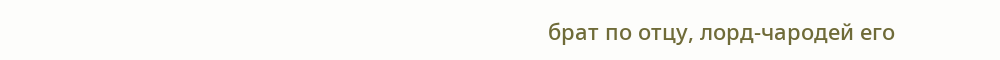брат по отцу, лорд-чародей его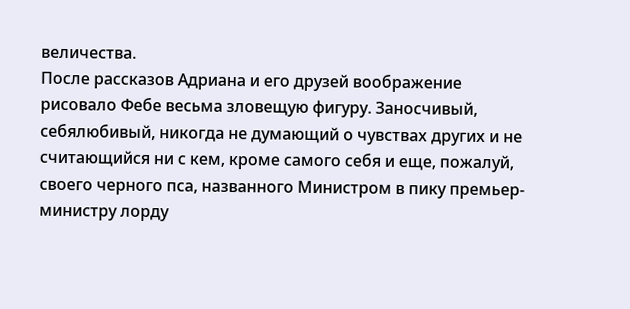величества.
После рассказов Адриана и его друзей воображение рисовало Фебе весьма зловещую фигуру. Заносчивый, себялюбивый, никогда не думающий о чувствах других и не считающийся ни с кем, кроме самого себя и еще, пожалуй, своего черного пса, названного Министром в пику премьер-министру лорду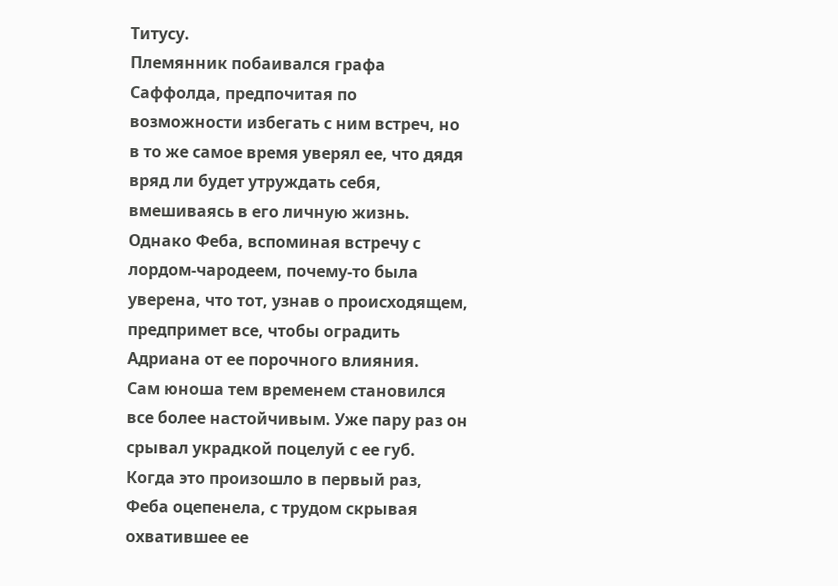Титусу.
Племянник побаивался графа Саффолда, предпочитая по возможности избегать с ним встреч, но в то же самое время уверял ее, что дядя вряд ли будет утруждать себя, вмешиваясь в его личную жизнь. Однако Феба, вспоминая встречу с лордом-чародеем, почему-то была уверена, что тот, узнав о происходящем, предпримет все, чтобы оградить Адриана от ее порочного влияния.
Сам юноша тем временем становился все более настойчивым. Уже пару раз он срывал украдкой поцелуй с ее губ. Когда это произошло в первый раз, Феба оцепенела, с трудом скрывая охватившее ее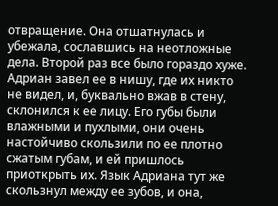отвращение. Она отшатнулась и убежала, сославшись на неотложные дела. Второй раз все было гораздо хуже. Адриан завел ее в нишу, где их никто не видел, и, буквально вжав в стену, склонился к ее лицу. Его губы были влажными и пухлыми, они очень настойчиво скользили по ее плотно сжатым губам, и ей пришлось приоткрыть их. Язык Адриана тут же скользнул между ее зубов, и она,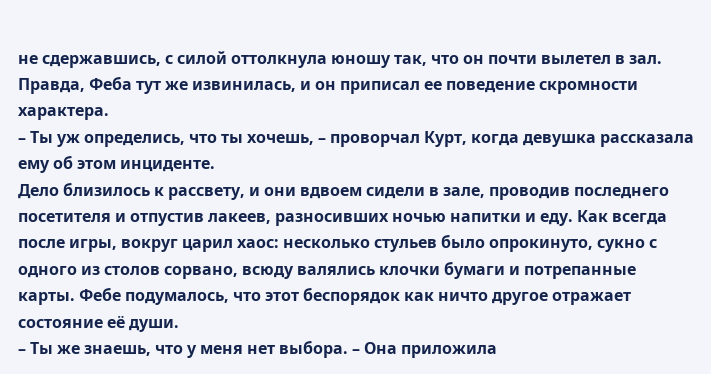не сдержавшись, с силой оттолкнула юношу так, что он почти вылетел в зал. Правда, Феба тут же извинилась, и он приписал ее поведение скромности характера.
– Ты уж определись, что ты хочешь, – проворчал Курт, когда девушка рассказала ему об этом инциденте.
Дело близилось к рассвету, и они вдвоем сидели в зале, проводив последнего посетителя и отпустив лакеев, разносивших ночью напитки и еду. Как всегда после игры, вокруг царил хаос: несколько стульев было опрокинуто, сукно с одного из столов сорвано, всюду валялись клочки бумаги и потрепанные карты. Фебе подумалось, что этот беспорядок как ничто другое отражает состояние её души.
– Ты же знаешь, что у меня нет выбора. – Она приложила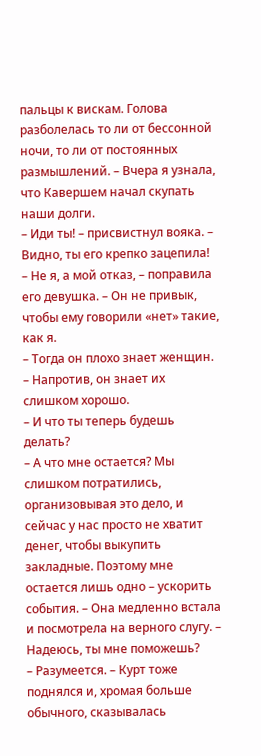пальцы к вискам. Голова разболелась то ли от бессонной ночи, то ли от постоянных размышлений. – Вчера я узнала, что Кавершем начал скупать наши долги.
– Иди ты! – присвистнул вояка. – Видно, ты его крепко зацепила!
– Не я, а мой отказ, – поправила его девушка. – Он не привык, чтобы ему говорили «нет» такие, как я.
– Тогда он плохо знает женщин.
– Напротив, он знает их слишком хорошо.
– И что ты теперь будешь делать?
– А что мне остается? Мы слишком потратились, организовывая это дело, и сейчас у нас просто не хватит денег, чтобы выкупить закладные. Поэтому мне остается лишь одно – ускорить события. – Она медленно встала и посмотрела на верного слугу. – Надеюсь, ты мне поможешь?
– Разумеется. – Курт тоже поднялся и, хромая больше обычного, сказывалась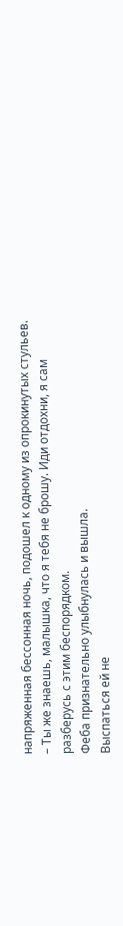напряженная бессонная ночь, подошел к одному из опрокинутых стульев. – Ты же знаешь, малышка, что я тебя не брошу. Иди отдохни, я сам разберусь с этим беспорядком.
Феба признательно улыбнулась и вышла.
Выспаться ей не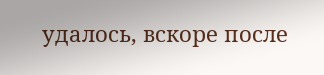удалось, вскоре после